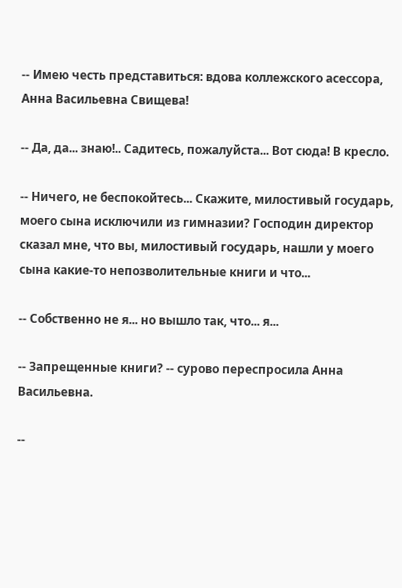-- Имею честь представиться: вдова коллежского асессора, Анна Васильевна Свищева!

-- Да, да... знаю!.. Садитесь, пожалуйста... Вот сюда! В кресло.

-- Ничего, не беспокойтесь... Скажите, милостивый государь, моего сына исключили из гимназии? Господин директор сказал мне, что вы, милостивый государь, нашли у моего сына какие-то непозволительные книги и что...

-- Собственно не я... но вышло так, что... я...

-- Запрещенные книги? -- сурово переспросила Анна Васильевна.

--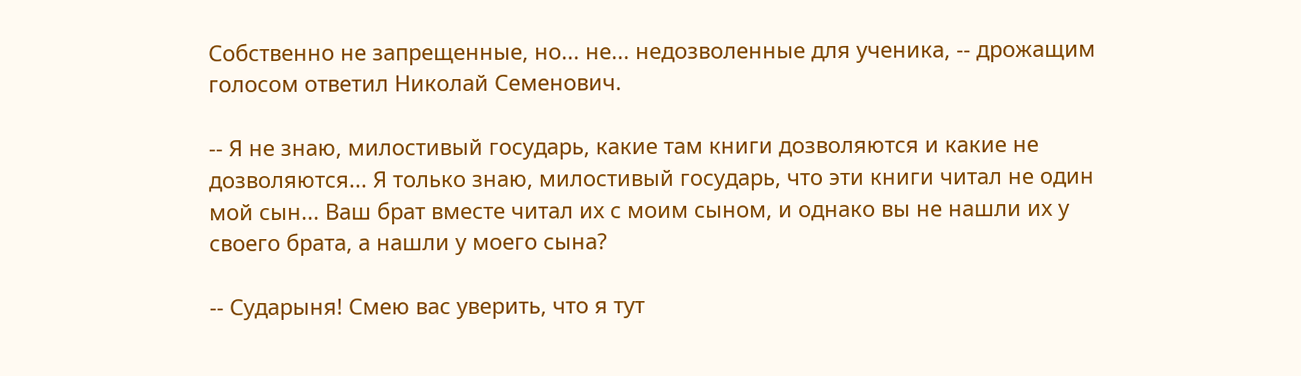Собственно не запрещенные, но... не... недозволенные для ученика, -- дрожащим голосом ответил Николай Семенович.

-- Я не знаю, милостивый государь, какие там книги дозволяются и какие не дозволяются... Я только знаю, милостивый государь, что эти книги читал не один мой сын... Ваш брат вместе читал их с моим сыном, и однако вы не нашли их у своего брата, а нашли у моего сына?

-- Сударыня! Смею вас уверить, что я тут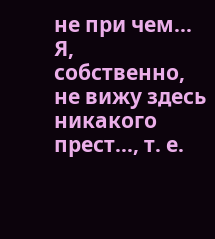не при чем... Я, собственно, не вижу здесь никакого прест..., т. е.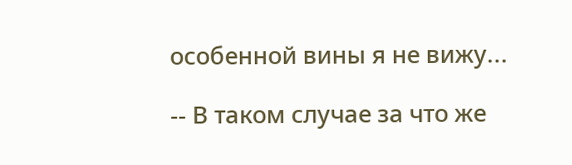особенной вины я не вижу...

-- В таком случае за что же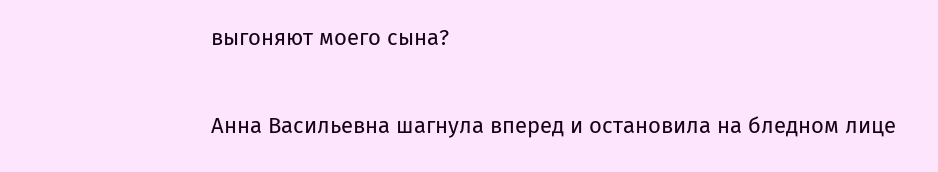выгоняют моего сына?

Анна Васильевна шагнула вперед и остановила на бледном лице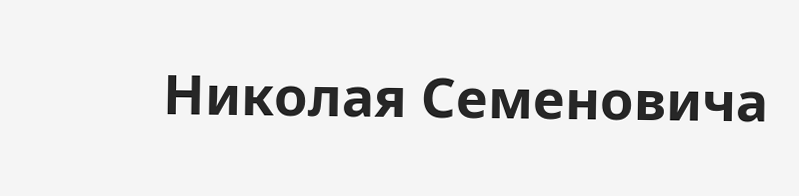Николая Семеновича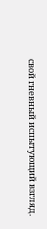свой гневный испытующий взгляд.